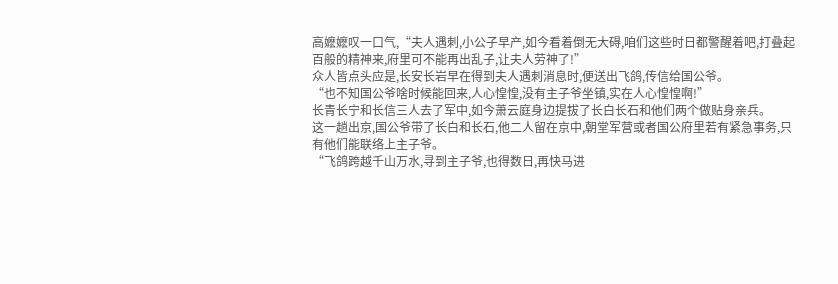高嬷嬷叹一口气,“夫人遇刺,小公子早产,如今看着倒无大碍,咱们这些时日都警醒着吧,打叠起百般的精神来,府里可不能再出乱子,让夫人劳神了!”
众人皆点头应是,长安长岩早在得到夫人遇刺消息时,便送出飞鸽,传信给国公爷。
“也不知国公爷啥时候能回来,人心惶惶,没有主子爷坐镇,实在人心惶惶啊!”
长青长宁和长信三人去了军中,如今萧云庭身边提拔了长白长石和他们两个做贴身亲兵。
这一趟出京,国公爷带了长白和长石,他二人留在京中,朝堂军营或者国公府里若有紧急事务,只有他们能联络上主子爷。
“飞鸽跨越千山万水,寻到主子爷,也得数日,再快马进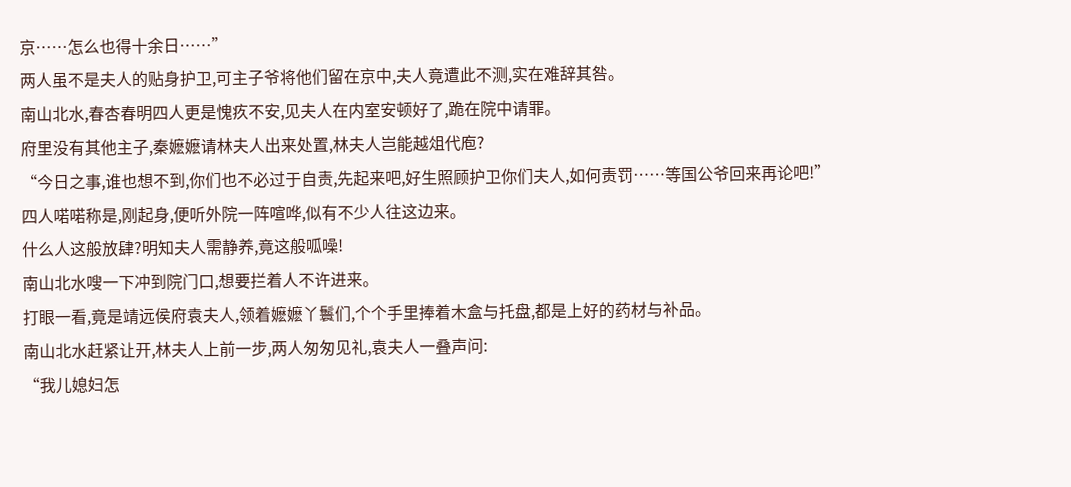京……怎么也得十余日……”
两人虽不是夫人的贴身护卫,可主子爷将他们留在京中,夫人竟遭此不测,实在难辞其咎。
南山北水,春杏春明四人更是愧疚不安,见夫人在内室安顿好了,跪在院中请罪。
府里没有其他主子,秦嬷嬷请林夫人出来处置,林夫人岂能越俎代庖?
“今日之事,谁也想不到,你们也不必过于自责,先起来吧,好生照顾护卫你们夫人,如何责罚……等国公爷回来再论吧!”
四人喏喏称是,刚起身,便听外院一阵喧哗,似有不少人往这边来。
什么人这般放肆?明知夫人需静养,竟这般呱噪!
南山北水嗖一下冲到院门口,想要拦着人不许进来。
打眼一看,竟是靖远侯府袁夫人,领着嬷嬷丫鬟们,个个手里捧着木盒与托盘,都是上好的药材与补品。
南山北水赶紧让开,林夫人上前一步,两人匆匆见礼,袁夫人一叠声问:
“我儿媳妇怎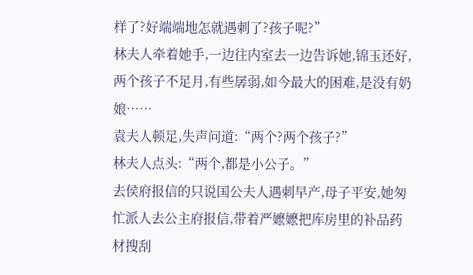样了?好端端地怎就遇刺了?孩子呢?”
林夫人牵着她手,一边往内室去一边告诉她,锦玉还好,两个孩子不足月,有些孱弱,如今最大的困难,是没有奶娘……
袁夫人顿足,失声问道:“两个?两个孩子?”
林夫人点头:“两个,都是小公子。”
去侯府报信的只说国公夫人遇刺早产,母子平安,她匆忙派人去公主府报信,带着严嬷嬷把库房里的补品药材搜刮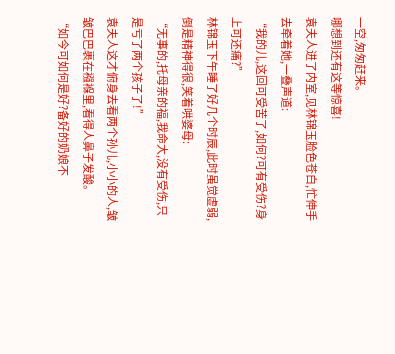一空,匆匆赶来。
哪想到还有这等惊喜!
袁夫人进了内室,见林锦玉脸色苍白,忙伸手去牵着她,一叠声道:
“我的儿,这回可受苦了,如何?可有受伤?身上可还痛?”
林锦玉下午睡了好几个时辰,此时虽觉虚弱,倒是精神得很,笑着哄婆母:
“无事的,托母亲的福,我命大,没有受伤,只是亏了两个孩子了!”
袁夫人这才俯身去看两个孙儿,小小的人,皱皱巴巴裹在襁褓里,看得人鼻子发酸。
“如今可如何是好?备好的奶娘不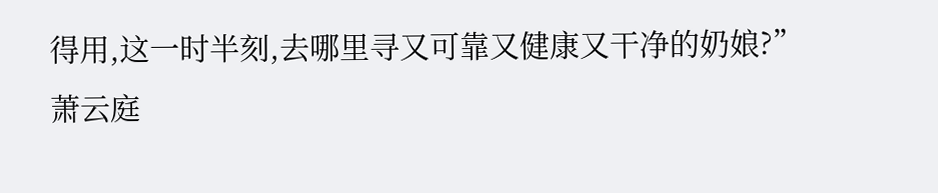得用,这一时半刻,去哪里寻又可靠又健康又干净的奶娘?”
萧云庭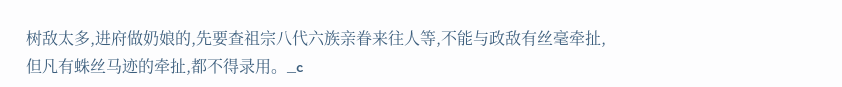树敌太多,进府做奶娘的,先要查祖宗八代六族亲眷来往人等,不能与政敌有丝毫牵扯,但凡有蛛丝马迹的牵扯,都不得录用。_c